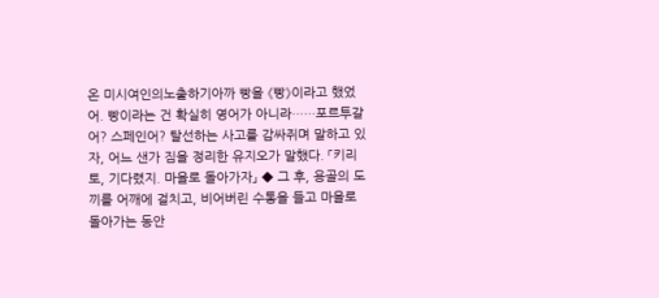온 미시여인의노출하기아까 빵을 《빵》이라고 했었어. 빵이라는 건 확실히 영어가 아니라……포르투갈어? 스페인어? 탈선하는 사고를 감싸쥐며 말하고 있자, 어느 샌가 짐을 정리한 유지오가 말했다. 「키리토, 기다렸지. 마을로 돌아가자」 ◆ 그 후, 용골의 도끼를 어깨에 걸치고, 비어버린 수통을 들고 마을로 돌아가는 동안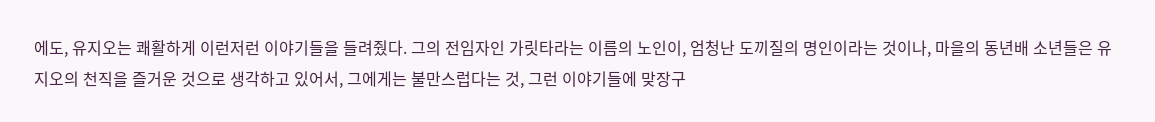에도, 유지오는 쾌활하게 이런저런 이야기들을 들려줬다. 그의 전임자인 가릿타라는 이름의 노인이, 엄청난 도끼질의 명인이라는 것이나, 마을의 동년배 소년들은 유지오의 천직을 즐거운 것으로 생각하고 있어서, 그에게는 불만스럽다는 것, 그런 이야기들에 맞장구